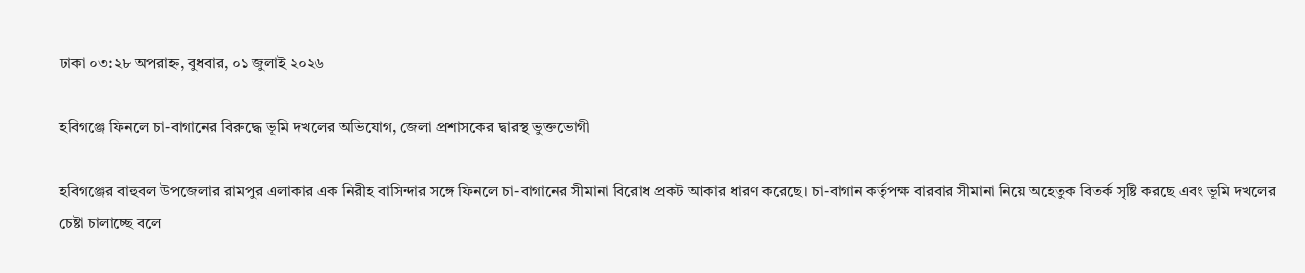ঢাকা ০৩:২৮ অপরাহ্ন, বুধবার, ০১ জুলাই ২০২৬

হবিগঞ্জে ফিনলে চা-বাগানের বিরুদ্ধে ভূমি দখলের অভিযোগ, জেলা প্রশাসকের দ্বারস্থ ভুক্তভোগী

হবিগঞ্জের বাহুবল উপজেলার রামপুর এলাকার এক নিরীহ বাসিন্দার সঙ্গে ফিনলে চা-বাগানের সীমানা বিরোধ প্রকট আকার ধারণ করেছে। চা-বাগান কর্তৃপক্ষ বারবার সীমানা নিয়ে অহেতুক বিতর্ক সৃষ্টি করছে এবং ভূমি দখলের চেষ্টা চালাচ্ছে বলে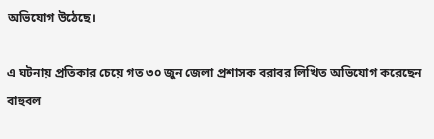অভিযোগ উঠেছে।

এ ঘটনায় প্রতিকার চেয়ে গত ৩০ জুন জেলা প্রশাসক বরাবর লিখিত অভিযোগ করেছেন বাহুবল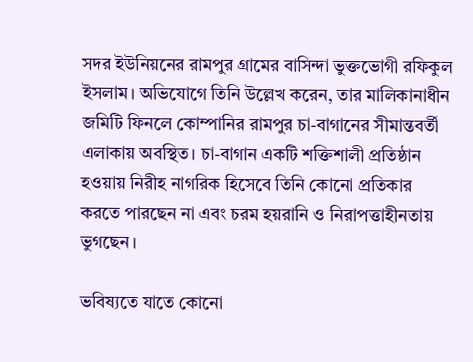সদর ইউনিয়নের রামপুর গ্রামের বাসিন্দা ভুক্তভোগী রফিকুল ইসলাম। অভিযোগে তিনি উল্লেখ করেন, তার মালিকানাধীন জমিটি ফিনলে কোম্পানির রামপুর চা-বাগানের সীমান্তবর্তী এলাকায় অবস্থিত। চা-বাগান একটি শক্তিশালী প্রতিষ্ঠান হওয়ায় নিরীহ নাগরিক হিসেবে তিনি কোনো প্রতিকার করতে পারছেন না এবং চরম হয়রানি ও নিরাপত্তাহীনতায় ভুগছেন।

ভবিষ্যতে যাতে কোনো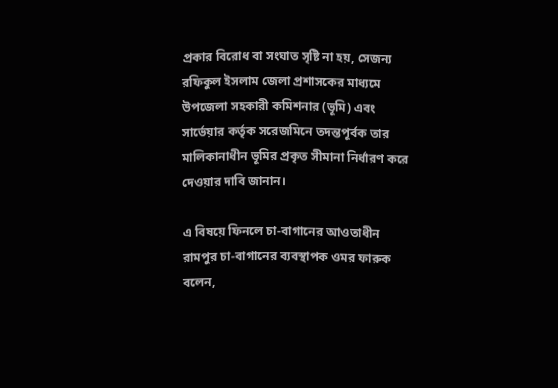প্রকার বিরোধ বা সংঘাত সৃষ্টি না হয়, সেজন্য রফিকুল ইসলাম জেলা প্রশাসকের মাধ্যমে উপজেলা সহকারী কমিশনার (ভূমি) এবং সার্ভেয়ার কর্তৃক সরেজমিনে তদন্তপূর্বক তার মালিকানাধীন ভূমির প্রকৃত সীমানা নির্ধারণ করে দেওয়ার দাবি জানান।

এ বিষয়ে ফিনলে চা-বাগানের আওতাধীন রামপুর চা-বাগানের ব্যবস্থাপক ওমর ফারুক বলেন,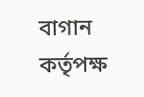বাগান কর্তৃপক্ষ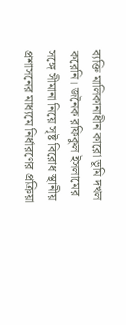ব্যক্তি মালিকানাধীন কারো ভূমি দখল করেনি। জনৈক রফিকুল ইসলামের সঙ্গে সীমানা নিয়ে সৃষ্ট বিরোধ স্থানীয় প্রশাসনের মাধ্যমে নির্ধারণের প্রক্রিয়া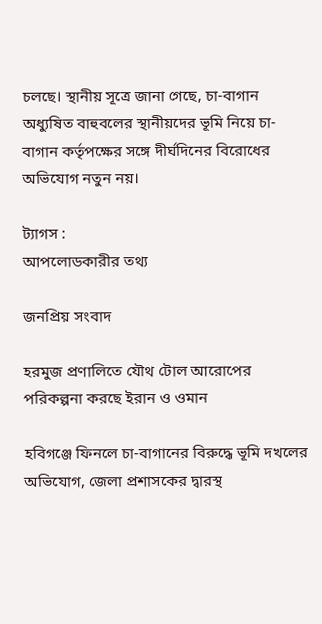চলছে। স্থানীয় সূত্রে জানা গেছে, চা-বাগান অধ্যুষিত বাহুবলের স্থানীয়দের ভূমি নিয়ে চা-বাগান কর্তৃপক্ষের সঙ্গে দীর্ঘদিনের বিরোধের অভিযোগ নতুন নয়।

ট্যাগস :
আপলোডকারীর তথ্য

জনপ্রিয় সংবাদ

হরমুজ প্রণালিতে যৌথ টোল আরোপের পরিকল্পনা করছে ইরান ও ওমান

হবিগঞ্জে ফিনলে চা-বাগানের বিরুদ্ধে ভূমি দখলের অভিযোগ, জেলা প্রশাসকের দ্বারস্থ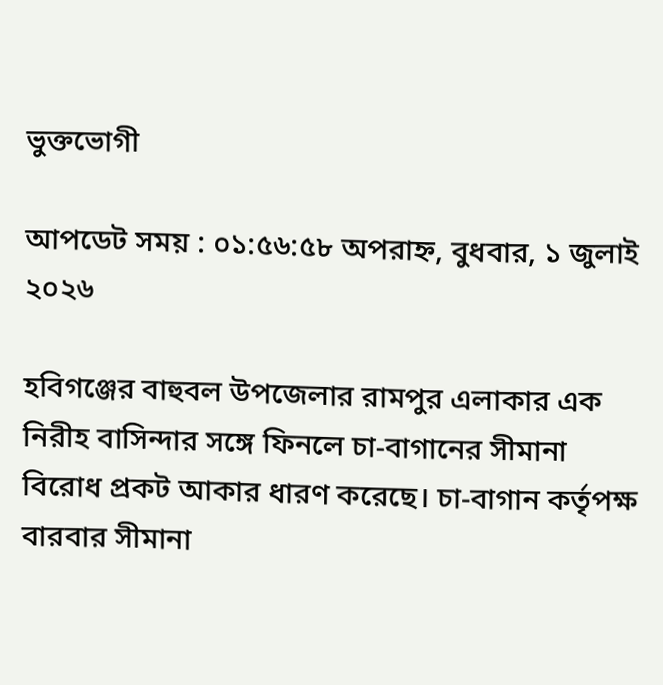ভুক্তভোগী

আপডেট সময় : ০১:৫৬:৫৮ অপরাহ্ন, বুধবার, ১ জুলাই ২০২৬

হবিগঞ্জের বাহুবল উপজেলার রামপুর এলাকার এক নিরীহ বাসিন্দার সঙ্গে ফিনলে চা-বাগানের সীমানা বিরোধ প্রকট আকার ধারণ করেছে। চা-বাগান কর্তৃপক্ষ বারবার সীমানা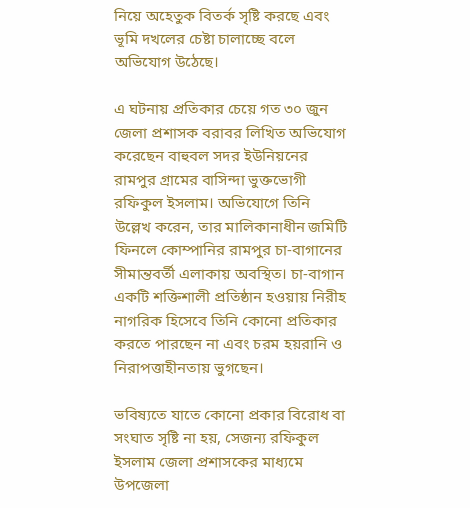নিয়ে অহেতুক বিতর্ক সৃষ্টি করছে এবং ভূমি দখলের চেষ্টা চালাচ্ছে বলে অভিযোগ উঠেছে।

এ ঘটনায় প্রতিকার চেয়ে গত ৩০ জুন জেলা প্রশাসক বরাবর লিখিত অভিযোগ করেছেন বাহুবল সদর ইউনিয়নের রামপুর গ্রামের বাসিন্দা ভুক্তভোগী রফিকুল ইসলাম। অভিযোগে তিনি উল্লেখ করেন, তার মালিকানাধীন জমিটি ফিনলে কোম্পানির রামপুর চা-বাগানের সীমান্তবর্তী এলাকায় অবস্থিত। চা-বাগান একটি শক্তিশালী প্রতিষ্ঠান হওয়ায় নিরীহ নাগরিক হিসেবে তিনি কোনো প্রতিকার করতে পারছেন না এবং চরম হয়রানি ও নিরাপত্তাহীনতায় ভুগছেন।

ভবিষ্যতে যাতে কোনো প্রকার বিরোধ বা সংঘাত সৃষ্টি না হয়, সেজন্য রফিকুল ইসলাম জেলা প্রশাসকের মাধ্যমে উপজেলা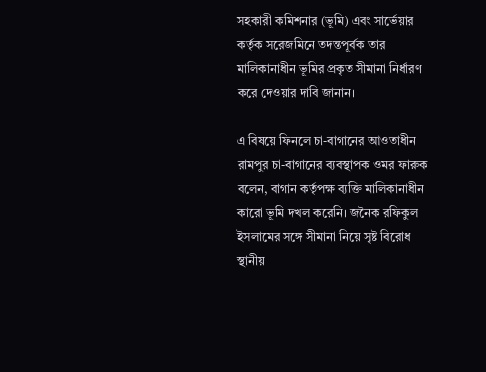সহকারী কমিশনার (ভূমি) এবং সার্ভেয়ার কর্তৃক সরেজমিনে তদন্তপূর্বক তার মালিকানাধীন ভূমির প্রকৃত সীমানা নির্ধারণ করে দেওয়ার দাবি জানান।

এ বিষয়ে ফিনলে চা-বাগানের আওতাধীন রামপুর চা-বাগানের ব্যবস্থাপক ওমর ফারুক বলেন, বাগান কর্তৃপক্ষ ব্যক্তি মালিকানাধীন কারো ভূমি দখল করেনি। জনৈক রফিকুল ইসলামের সঙ্গে সীমানা নিয়ে সৃষ্ট বিরোধ স্থানীয়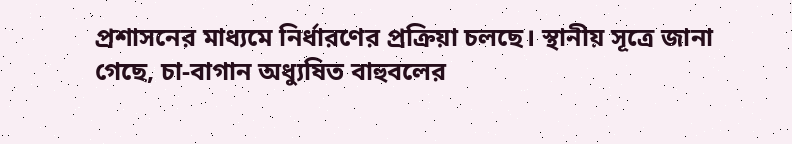প্রশাসনের মাধ্যমে নির্ধারণের প্রক্রিয়া চলছে। স্থানীয় সূত্রে জানা গেছে, চা-বাগান অধ্যুষিত বাহুবলের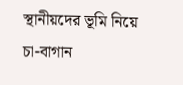স্থানীয়দের ভূমি নিয়ে চা-বাগান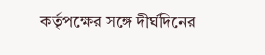কর্তৃপক্ষের সঙ্গে দীর্ঘদিনের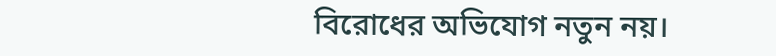বিরোধের অভিযোগ নতুন নয়।